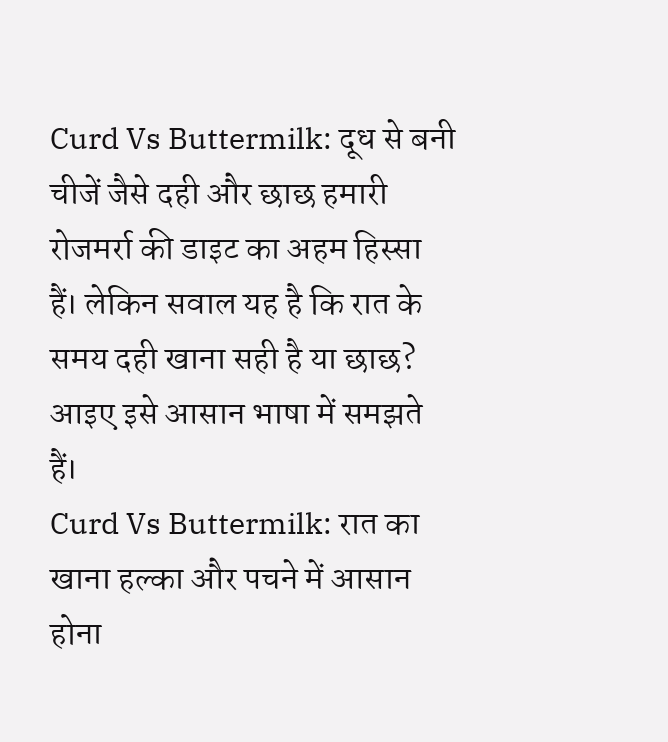Curd Vs Buttermilk: दूध से बनी चीजें जैसे दही और छाछ हमारी रोजमर्रा की डाइट का अहम हिस्सा हैं। लेकिन सवाल यह है कि रात के समय दही खाना सही है या छाछ? आइए इसे आसान भाषा में समझते हैं।
Curd Vs Buttermilk: रात का खाना हल्का और पचने में आसान होना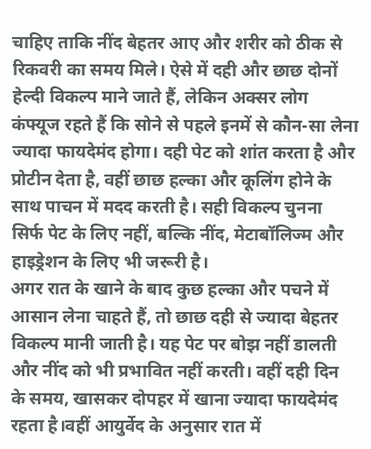चाहिए ताकि नींद बेहतर आए और शरीर को ठीक से रिकवरी का समय मिले। ऐसे में दही और छाछ दोनों हेल्दी विकल्प माने जाते हैं, लेकिन अक्सर लोग कंफ्यूज रहते हैं कि सोने से पहले इनमें से कौन-सा लेना ज्यादा फायदेमंद होगा। दही पेट को शांत करता है और प्रोटीन देता है, वहीं छाछ हल्का और कूलिंग होने के साथ पाचन में मदद करती है। सही विकल्प चुनना सिर्फ पेट के लिए नहीं, बल्कि नींद, मेटाबॉलिज्म और हाइड्रेशन के लिए भी जरूरी है।
अगर रात के खाने के बाद कुछ हल्का और पचने में आसान लेना चाहते हैं, तो छाछ दही से ज्यादा बेहतर विकल्प मानी जाती है। यह पेट पर बोझ नहीं डालती और नींद को भी प्रभावित नहीं करती। वहीं दही दिन के समय, खासकर दोपहर में खाना ज्यादा फायदेमंद रहता है।वहीं आयुर्वेद के अनुसार रात में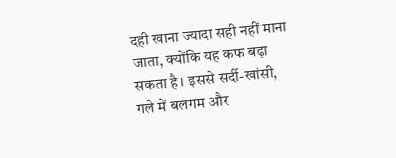दही खाना ज्यादा सही नहीं माना जाता, क्योंकि यह कफ बढ़ा सकता है। इससे सर्दी-खांसी, गले में बलगम और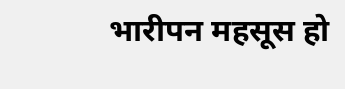भारीपन महसूस हो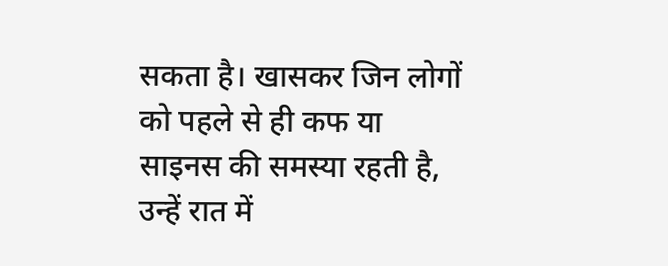सकता है। खासकर जिन लोगों को पहले से ही कफ या साइनस की समस्या रहती है, उन्हें रात में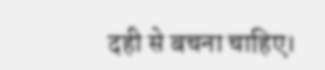दही से बचना चाहिए।